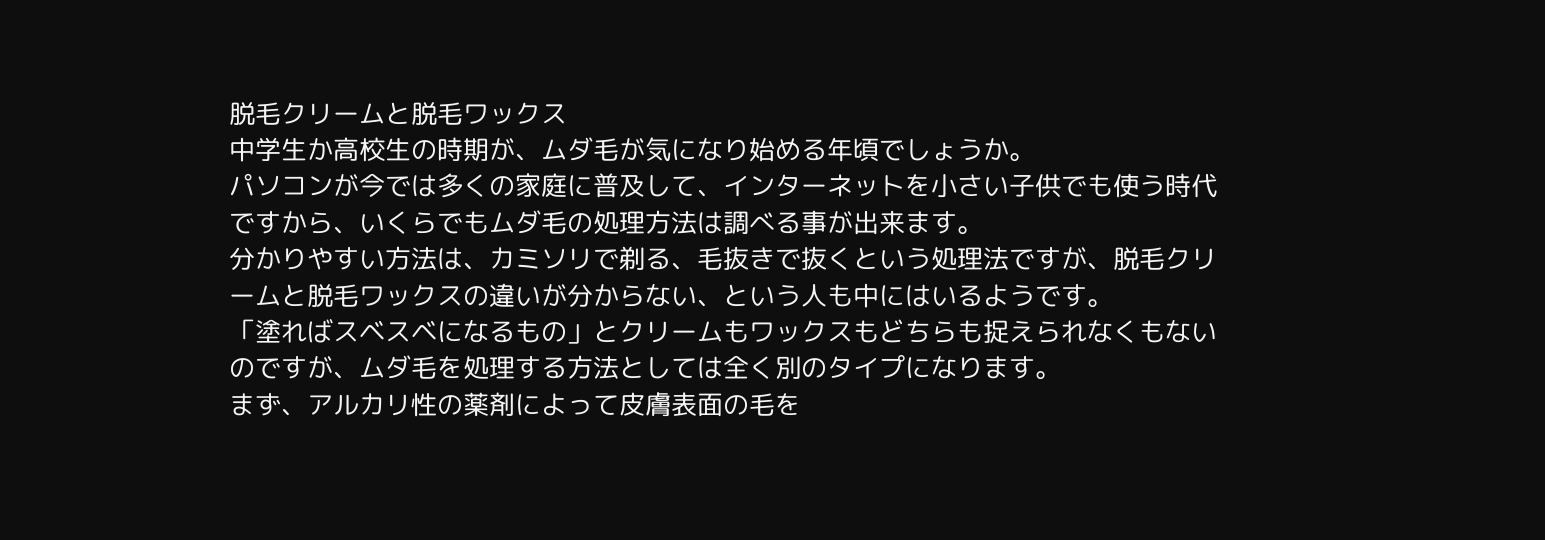脱毛クリームと脱毛ワックス
中学生か高校生の時期が、ムダ毛が気になり始める年頃でしょうか。
パソコンが今では多くの家庭に普及して、インターネットを小さい子供でも使う時代ですから、いくらでもムダ毛の処理方法は調べる事が出来ます。
分かりやすい方法は、カミソリで剃る、毛抜きで抜くという処理法ですが、脱毛クリームと脱毛ワックスの違いが分からない、という人も中にはいるようです。
「塗ればスベスベになるもの」とクリームもワックスもどちらも捉えられなくもないのですが、ムダ毛を処理する方法としては全く別のタイプになります。
まず、アルカリ性の薬剤によって皮膚表面の毛を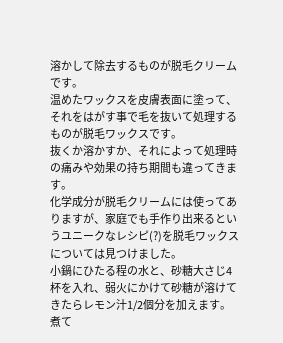溶かして除去するものが脱毛クリームです。
温めたワックスを皮膚表面に塗って、それをはがす事で毛を抜いて処理するものが脱毛ワックスです。
抜くか溶かすか、それによって処理時の痛みや効果の持ち期間も違ってきます。
化学成分が脱毛クリームには使ってありますが、家庭でも手作り出来るというユニークなレシピ(?)を脱毛ワックスについては見つけました。
小鍋にひたる程の水と、砂糖大さじ4杯を入れ、弱火にかけて砂糖が溶けてきたらレモン汁1/2個分を加えます。
煮て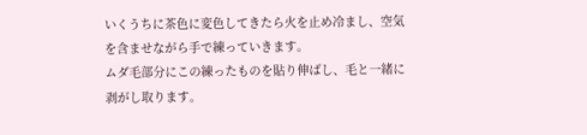いくうちに茶色に変色してきたら火を止め冷まし、空気を含ませながら手で練っていきます。
ムダ毛部分にこの練ったものを貼り伸ばし、毛と一緒に剥がし取ります。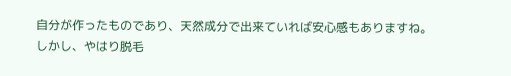自分が作ったものであり、天然成分で出来ていれば安心感もありますね。
しかし、やはり脱毛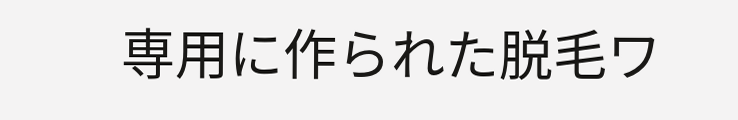専用に作られた脱毛ワ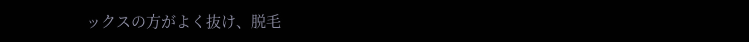ックスの方がよく抜け、脱毛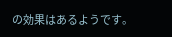の効果はあるようです。